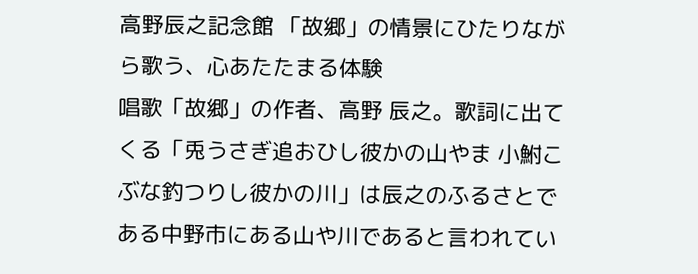高野辰之記念館 「故郷」の情景にひたりながら歌う、心あたたまる体験
唱歌「故郷」の作者、高野 辰之。歌詞に出てくる「兎うさぎ追おひし彼かの山やま 小鮒こぶな釣つりし彼かの川」は辰之のふるさとである中野市にある山や川であると言われてい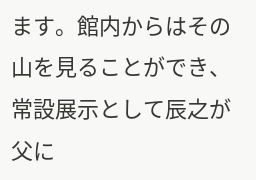ます。館内からはその山を見ることができ、常設展示として辰之が父に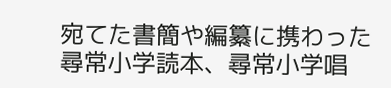宛てた書簡や編纂に携わった尋常小学読本、尋常小学唱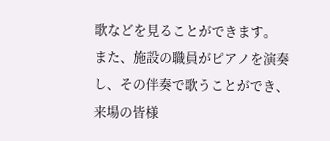歌などを見ることができます。
また、施設の職員がピアノを演奏し、その伴奏で歌うことができ、来場の皆様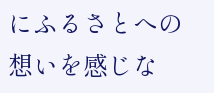にふるさとへの想いを感じな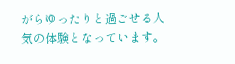がらゆったりと過ごせる人気の体験となっています。